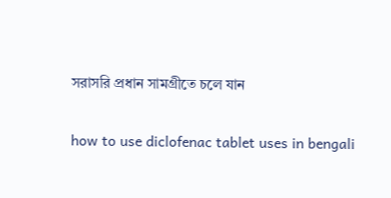সরাসরি প্রধান সামগ্রীতে চলে যান

how to use diclofenac tablet uses in bengali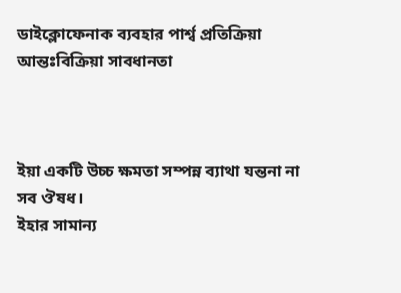ডাইক্লোফেনাক ব্যবহার পার্শ্ব প্রতিক্রিয়া আন্তঃবিক্রিয়া সাবধানতা



ইয়া একটি উচ্চ ক্ষমতা সম্পন্ন ব্যাথা যন্তনা না সব ঔষধ।
ইহার সামান্য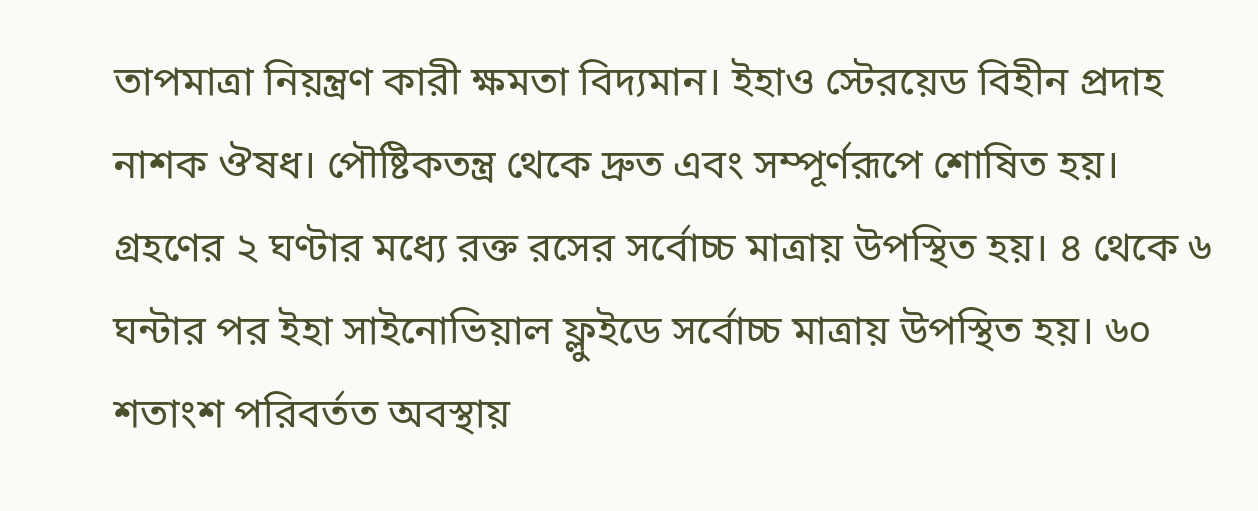তাপমাত্রা নিয়ন্ত্রণ কারী ক্ষমতা বিদ্যমান। ইহাও স্টেরয়েড বিহীন প্রদাহ নাশক ঔষধ। পৌষ্টিকতন্ত্র থেকে দ্রুত এবং সম্পূর্ণরূপে শোষিত হয়। গ্রহণের ২ ঘণ্টার মধ্যে রক্ত রসের সর্বোচ্চ মাত্রায় উপস্থিত হয়। ৪ থেকে ৬ ঘন্টার পর ইহা সাইনোভিয়াল ফ্লুইডে সর্বোচ্চ মাত্রায় উপস্থিত হয়। ৬০ শতাংশ পরিবর্তত অবস্থায়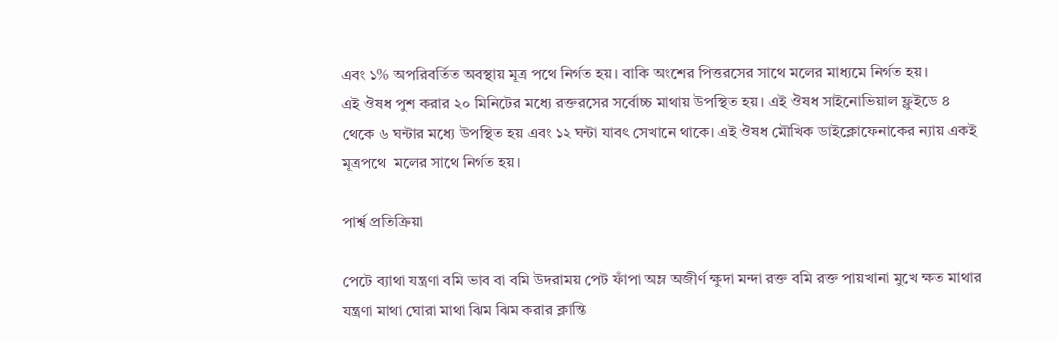এবং ১% অপরিবর্তিত অবস্থায় মূত্র পথে নির্গত হয়। বাকি অংশের পিত্তরসের সাথে মলের মাধ্যমে নির্গত হয়।
এই ঔষধ পুশ করার ২০ মিনিটের মধ্যে রক্তরসের সর্বোচ্চ মাথায় উপস্থিত হয়। এই ঔষধ সাইনোভিয়াল ফ্লুইডে ৪ থেকে ৬ ঘন্টার মধ্যে উপস্থিত হয় এবং ১২ ঘন্টা যাবৎ সেখানে থাকে। এই ঔষধ মৌখিক ডাইক্লোফেনাকের ন্যায় একই মূত্রপথে  মলের সাথে নির্গত হয়।

পার্শ্ব প্রতিক্রিয়া

পেটে ব্যাথা যন্ত্রণা বমি ভাব বা বমি উদরাময় পেট ফাঁপা অম্ল অজীর্ণ ক্ষুদা মন্দা রক্ত বমি রক্ত পায়খানা মুখে ক্ষত মাথার যন্ত্রণা মাথা ঘোরা মাথা ঝিম ঝিম করার ক্লান্তি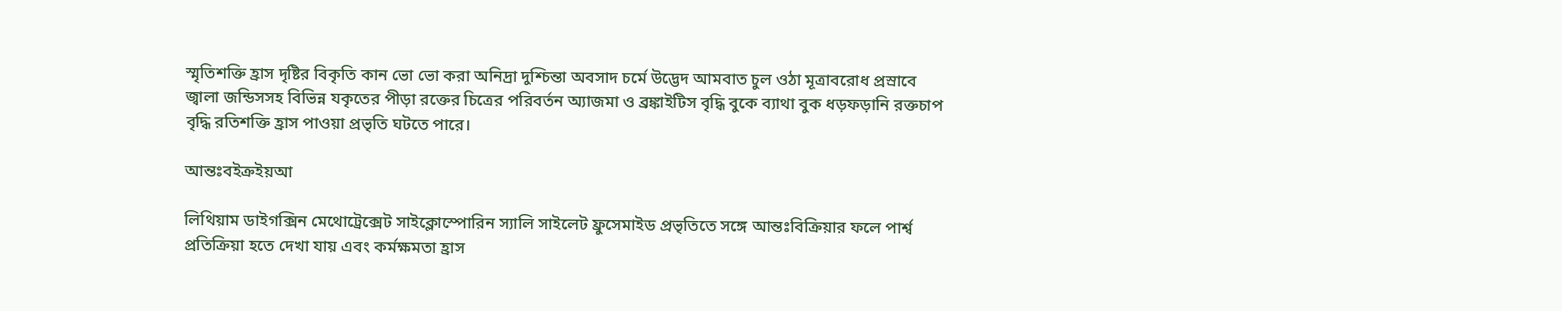স্মৃতিশক্তি হ্রাস দৃষ্টির বিকৃতি কান ভো ভো করা অনিদ্রা দুশ্চিন্তা অবসাদ চর্মে উদ্ভেদ আমবাত চুল ওঠা মূত্রাবরোধ প্রস্রাবে জ্বালা জন্ডিসসহ বিভিন্ন যকৃতের পীড়া রক্তের চিত্রের পরিবর্তন অ্যাজমা ও ব্রঙ্কাইটিস বৃদ্ধি বুকে ব্যাথা বুক ধড়ফড়ানি রক্তচাপ বৃদ্ধি রতিশক্তি হ্রাস পাওয়া প্রভৃতি ঘটতে পারে।

আন্তঃবইক্রইয়আ

লিথিয়াম ডাইগক্সিন মেথোট্রেক্সেট সাইক্লোস্পোরিন স্যালি সাইলেট ফ্রুসেমাইড প্রভৃতিতে সঙ্গে আন্তঃবিক্রিয়ার ফলে পার্শ্ব প্রতিক্রিয়া হতে দেখা যায় এবং কর্মক্ষমতা হ্রাস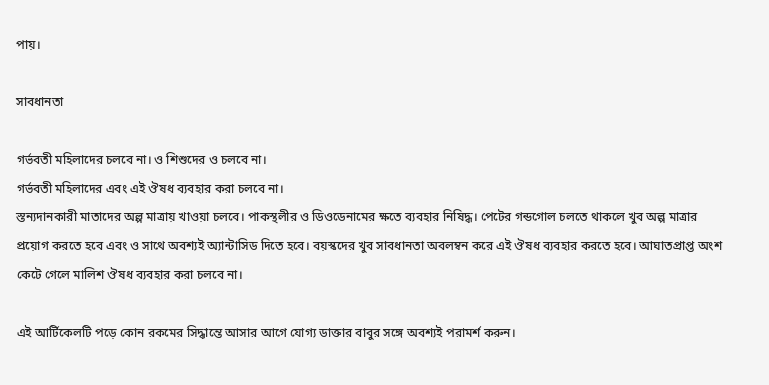পায়।

সাবধানতা

গর্ভবতী মহিলাদের চলবে না। ও শিশুদের ও চলবে না।
গর্ভবতী মহিলাদের এবং এই ঔষধ ব্যবহার করা চলবে না।
স্তন্যদানকারী মাতাদের অল্প মাত্রায় খাওয়া চলবে। পাকস্থলীর ও ডিওডেনামের ক্ষতে ব্যবহার নিষিদ্ধ। পেটের গন্ডগোল চলতে থাকলে খুব অল্প মাত্রার প্রয়োগ করতে হবে এবং ও সাথে অবশ্যই অ্যান্টাসিড দিতে হবে। বয়স্কদের খুব সাবধানতা অবলম্বন করে এই ঔষধ ব্যবহার করতে হবে। আঘাতপ্রাপ্ত অংশ কেটে গেলে মালিশ ঔষধ ব্যবহার করা চলবে না।

এই আর্টিকেলটি পড়ে কোন রকমের সিদ্ধান্তে আসার আগে যোগ্য ডাক্তার বাবুর সঙ্গে অবশ্যই পরামর্শ করুন।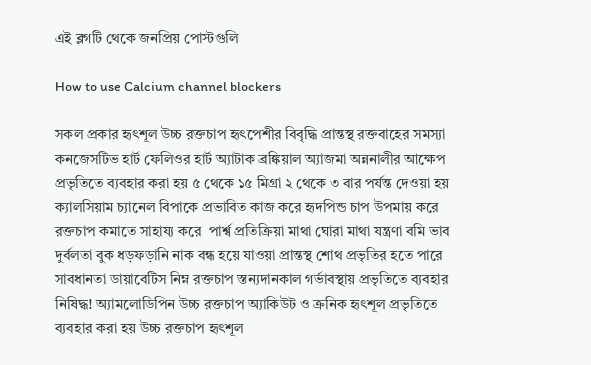এই ব্লগটি থেকে জনপ্রিয় পোস্টগুলি

How to use Calcium channel blockers

সকল প্রকার হৃৎশূল উচ্চ রক্তচাপ হৃৎপেশীর বিবৃদ্ধি প্রান্তস্থ রক্তবাহের সমস্যা কনজেসটিভ হার্ট ফেলিওর হার্ট অ্যাটাক ব্রঙ্কিয়াল অ্যাজমা অন্ননালীর আক্ষেপ প্রভৃতিতে ব্যবহার করা হয় ৫ থেকে ১৫ মিগ্ৰা ২ থেকে ৩ বার পর্যন্ত দেওয়া হয় ক্যালসিয়াম চ্যানেল বিপাকে প্রভাবিত কাজ করে হৃদপিন্ড চাপ উপমায় করে রক্তচাপ কমাতে সাহায্য করে  পার্শ্ব প্রতিক্রিয়া মাথা ঘোরা মাথা যন্ত্রণা বমি ভাব দুর্বলতা বুক ধড়ফড়ানি নাক বন্ধ হয়ে যাওয়া প্রান্তস্থ শোথ প্রভৃতির হতে পারে সাবধানতা ডায়াবেটিস নিম্ন রক্তচাপ স্তন্যদানকাল গর্ভাবস্থায় প্রভৃতিতে ব্যবহার নিষিদ্ধ! অ্যামলোডিপিন উচ্চ রক্তচাপ অ্যাকিউট ও ক্রনিক হৃৎশূল প্রভৃতিতে ব্যবহার করা হয় উচ্চ রক্তচাপ হৃৎশূল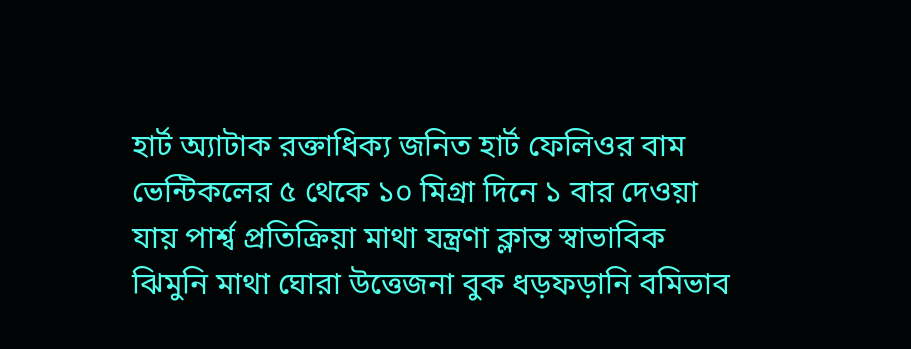হার্ট অ্যাটাক রক্তাধিক্য জনিত হার্ট ফেলিওর বাম ভেন্টিকলের ৫ থেকে ১০ মিগ্ৰা দিনে ১ বার দেওয়া যায় পার্শ্ব প্রতিক্রিয়া মাথা যন্ত্রণা ক্লান্ত স্বাভাবিক ঝিমুনি মাথা ঘোরা উত্তেজনা বুক ধড়ফড়ানি বমিভাব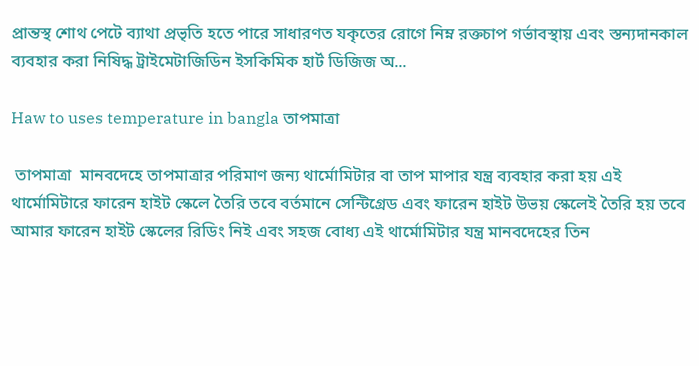প্রান্তস্থ শোথ পেটে ব্যাথা প্রভৃতি হতে পারে সাধারণত যকৃতের রোগে নিম্ন রক্তচাপ গর্ভাবস্থায় এবং স্তন্যদানকাল ব্যবহার করা নিষিদ্ধ ট্রাইমেটাজিডিন ইসকিমিক হার্ট ডিজিজ অ...

Haw to uses temperature in bangla তাপমাত্রা

 তাপমাত্রা  মানবদেহে তাপমাত্রার পরিমাণ জন্য থার্মোমিটার বা তাপ মাপার যন্ত্র ব্যবহার করা হয় এই থার্মোমিটারে ফারেন হাইট স্কেলে তৈরি তবে বর্তমানে সেন্টিগ্ৰেড এবং ফারেন হাইট উভয় স্কেলেই তৈরি হয় তবে আমার ফারেন হাইট স্কেলের রিডিং নিই এবং সহজ বোধ্য এই থার্মোমিটার যন্ত্র মানবদেহের তিন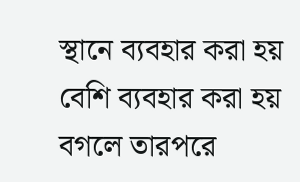স্থানে ব্যবহার করা হয় বেশি ব্যবহার করা হয় বগলে তারপরে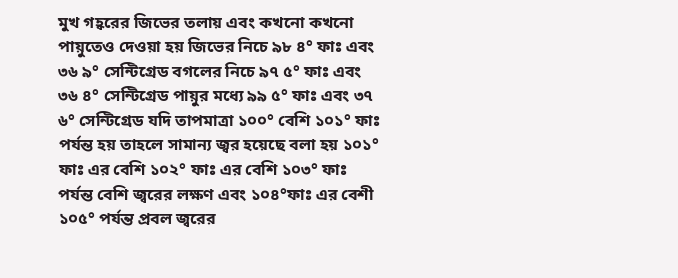মুখ গহ্বরের জিভের তলায় এবং কখনো কখনো পায়ুতেও দেওয়া হয় জিভের নিচে ৯৮ ৪° ফাঃ এবং ৩৬ ৯° সেন্টিগ্ৰেড বগলের নিচে ৯৭ ৫° ফাঃ এবং ৩৬ ৪° সেন্টিগ্ৰেড পায়ুর মধ্যে ৯৯ ৫° ফাঃ এবং ৩৭ ৬° সেন্টিগ্ৰেড যদি তাপমাত্রা ১০০° বেশি ১০১° ফাঃ পর্যন্ত হয় তাহলে সামান্য জ্বর হয়েছে বলা হয় ১০১° ফাঃ এর বেশি ১০২° ফাঃ এর বেশি ১০৩° ফাঃ পর্যন্ত বেশি জ্বরের লক্ষণ এবং ১০৪°ফাঃ এর বেশী ১০৫° পর্যন্ত প্রবল জ্বরের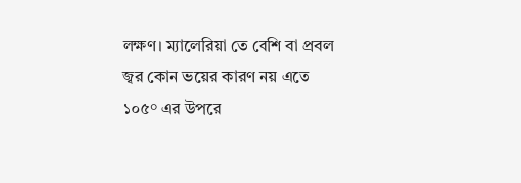লক্ষণ। ম্যালেরিয়া তে বেশি বা প্রবল জ্বর কোন ভয়ের কারণ নয় এতে ১০৫° এর উপরে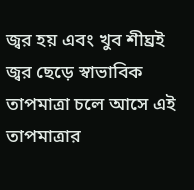জ্বর হয় এবং খুব শীঘ্রই জ্বর ছেড়ে স্বাভাবিক তাপমাত্রা চলে আসে এই তাপমাত্রার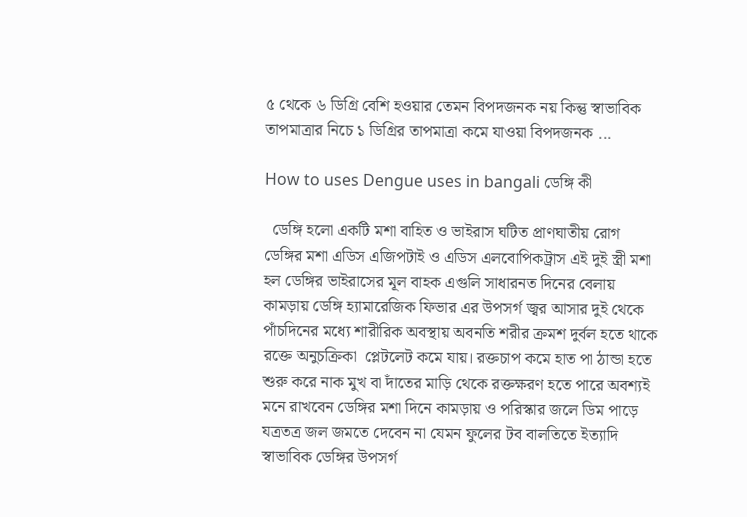৫ থেকে ৬ ডিগ্রি বেশি হওয়ার তেমন বিপদজনক নয় কিন্তু স্বাভাবিক তাপমাত্রার নিচে ১ ডিগ্রির তাপমাত্রা কমে যাওয়া বিপদজনক ...

How to uses Dengue uses in bangali ডেঙ্গি কী

  ডেঙ্গি হলো একটি মশা বাহিত ও ভাইরাস ঘটিত প্রাণঘাতীয় রোগ  ডেঙ্গির মশা এডিস এজিপটাই ও এডিস এলবোপিকট্রাস এই দুই স্ত্রী মশা হল ডেঙ্গির ভাইরাসের মূল বাহক এগুলি সাধারনত দিনের বেলায় কামড়ায় ডেঙ্গি হ্যামারেজিক ফিভার এর উপসর্গ জ্বর আসার দুই থেকে পাঁচদিনের মধ্যে শারীরিক অবস্থায় অবনতি শরীর ক্রমশ দুর্বল হতে থাকে রক্তে অনুচক্রিকা  প্লেটলেট কমে যায়। রক্তচাপ কমে হাত পা ঠান্ডা হতে শুরু করে নাক মুখ বা দাঁতের মাড়ি থেকে রক্তক্ষরণ হতে পারে অবশ্যই মনে রাখবেন ডেঙ্গির মশা দিনে কামড়ায় ও পরিস্কার জলে ডিম পাড়ে যত্রতত্র জল জমতে দেবেন না যেমন ফুলের টব বালতিতে ইত্যাদি স্বাভাবিক ডেঙ্গির উপসর্গ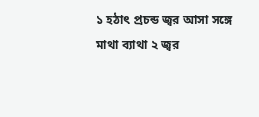১ হঠাৎ প্রচন্ড জ্বর আসা সঙ্গে মাথা ব্যাথা ২ জ্বর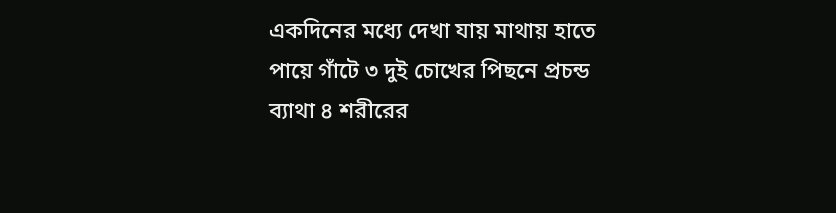একদিনের মধ্যে দেখা যায় মাথায় হাতে পায়ে গাঁটে ৩ দুই চোখের পিছনে প্রচন্ড ব্যাথা ৪ শরীরের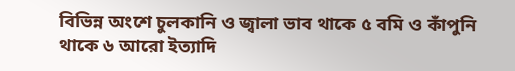বিভিন্ন অংশে চুলকানি ও জ্বালা ভাব থাকে ৫ বমি ও কাঁপুনি থাকে ৬ আরো ইত্যাদি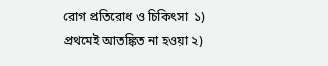রোগ প্রতিরোধ ও চিকিৎসা  ১) প্রথমেই আতঙ্কিত না হওয়া ২)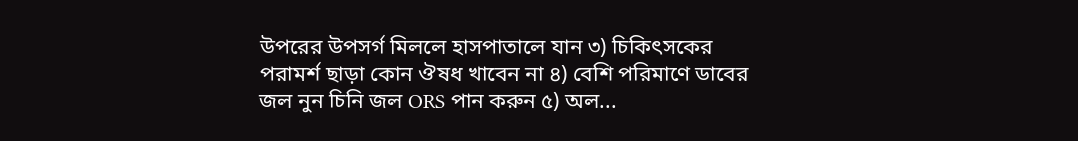উপরের উপসর্গ মিললে হাসপাতালে যান ৩) চিকিৎসকের পরামর্শ ছাড়া কোন ঔষধ খাবেন না ৪) বেশি পরিমাণে ডাবের জল নুন চিনি জল ORS পান করুন ৫) অল...